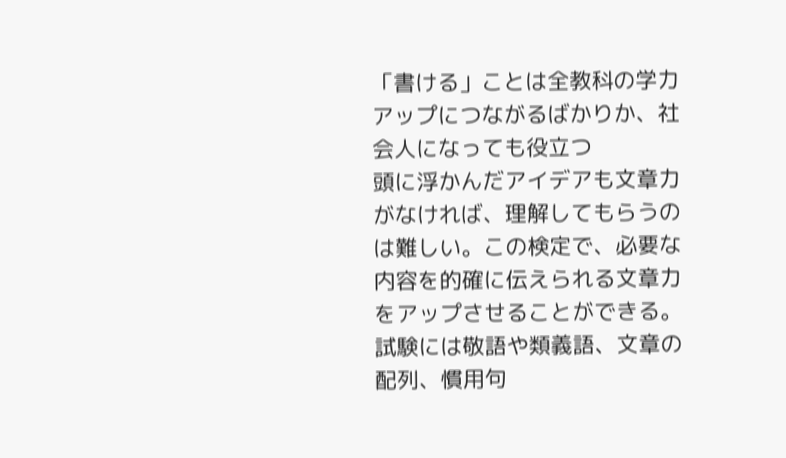「書ける」ことは全教科の学力アップにつながるばかりか、社会人になっても役立つ
頭に浮かんだアイデアも文章力がなければ、理解してもらうのは難しい。この検定で、必要な内容を的確に伝えられる文章力をアップさせることができる。試験には敬語や類義語、文章の配列、慣用句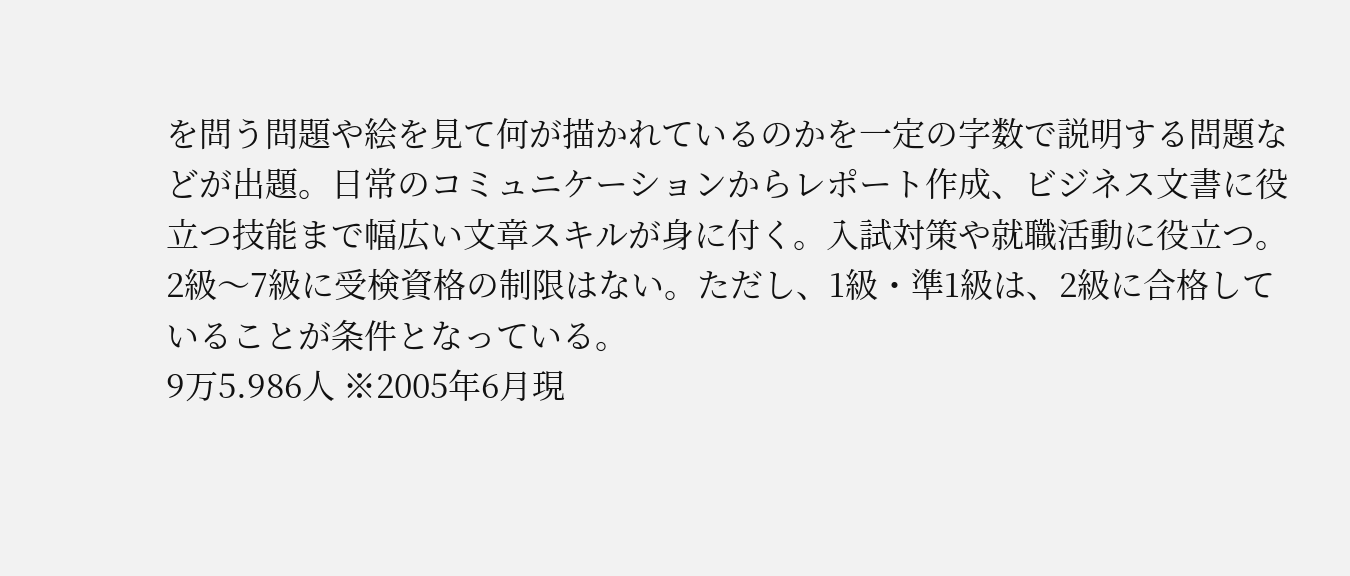を問う問題や絵を見て何が描かれているのかを一定の字数で説明する問題などが出題。日常のコミュニケーションからレポート作成、ビジネス文書に役立つ技能まで幅広い文章スキルが身に付く。入試対策や就職活動に役立つ。
2級〜7級に受検資格の制限はない。ただし、1級・準1級は、2級に合格していることが条件となっている。
9万5.986人 ※2005年6月現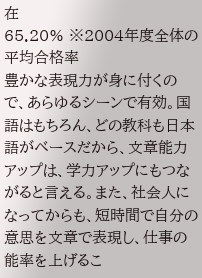在
65.20% ※2004年度全体の平均合格率
豊かな表現力が身に付くので、あらゆるシーンで有効。国語はもちろん、どの教科も日本語がベースだから、文章能力アップは、学力アップにもつながると言える。また、社会人になってからも、短時間で自分の意思を文章で表現し、仕事の能率を上げるこ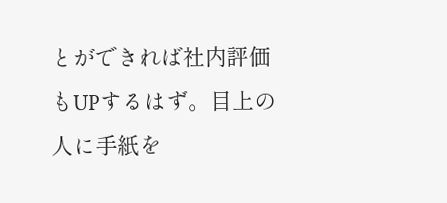とができれば社内評価もUPするはず。目上の人に手紙を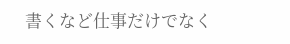書くなど仕事だけでなく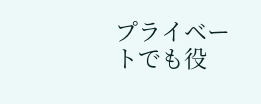プライベートでも役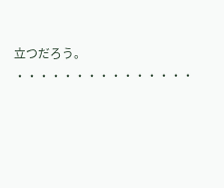立つだろう。
・・・・・・・・・・・・・・・